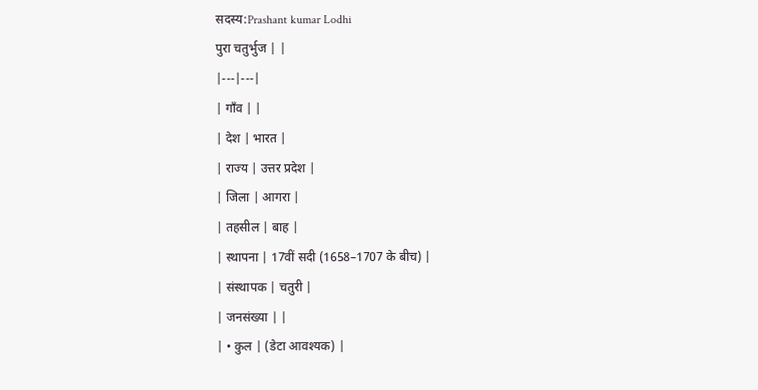सदस्य:Prashant kumar Lodhi
पुरा चतुर्भुज | |
|---|---|
| गाँव | |
| देश | भारत |
| राज्य | उत्तर प्रदेश |
| जिला | आगरा |
| तहसील | बाह |
| स्थापना | 17वीं सदी (1658–1707 के बीच) |
| संस्थापक | चतुरी |
| जनसंख्या | |
| • कुल | (डेटा आवश्यक) |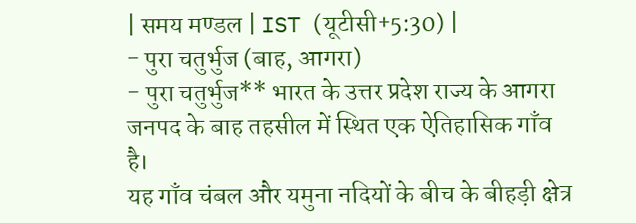| समय मण्डल | IST (यूटीसी+5:30) |
- पुरा चतुर्भुज (बाह, आगरा)
- पुरा चतुर्भुज** भारत के उत्तर प्रदेश राज्य के आगरा जनपद के बाह तहसील में स्थित एक ऐतिहासिक गाँव है।
यह गाँव चंबल और यमुना नदियों के बीच के बीहड़ी क्षेत्र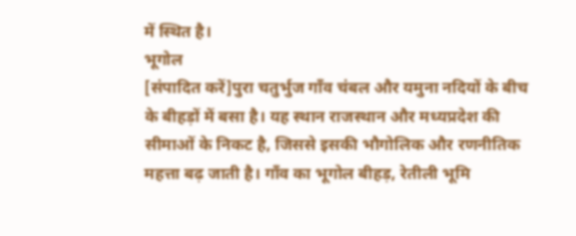में स्थित है।
भूगोल
[संपादित करें]पुरा चतुर्भुज गाँव चंबल और यमुना नदियों के बीच के बीहड़ों में बसा है। यह स्थान राजस्थान और मध्यप्रदेश की सीमाओं के निकट है, जिससे इसकी भौगोलिक और रणनीतिक महत्ता बढ़ जाती है। गाँव का भूगोल बीहड़, रेतीली भूमि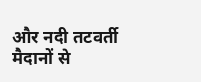और नदी तटवर्ती मैदानों से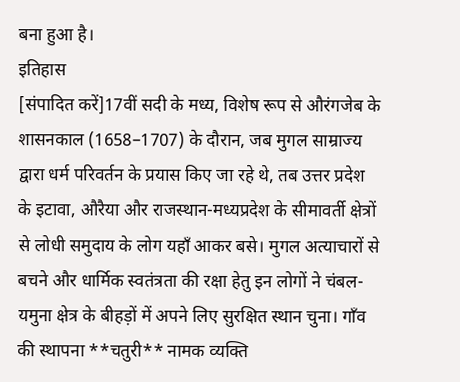बना हुआ है।
इतिहास
[संपादित करें]17वीं सदी के मध्य, विशेष रूप से औरंगजेब के शासनकाल (1658–1707) के दौरान, जब मुगल साम्राज्य द्वारा धर्म परिवर्तन के प्रयास किए जा रहे थे, तब उत्तर प्रदेश के इटावा, औरैया और राजस्थान-मध्यप्रदेश के सीमावर्ती क्षेत्रों से लोधी समुदाय के लोग यहाँ आकर बसे। मुगल अत्याचारों से बचने और धार्मिक स्वतंत्रता की रक्षा हेतु इन लोगों ने चंबल-यमुना क्षेत्र के बीहड़ों में अपने लिए सुरक्षित स्थान चुना। गाँव की स्थापना **चतुरी** नामक व्यक्ति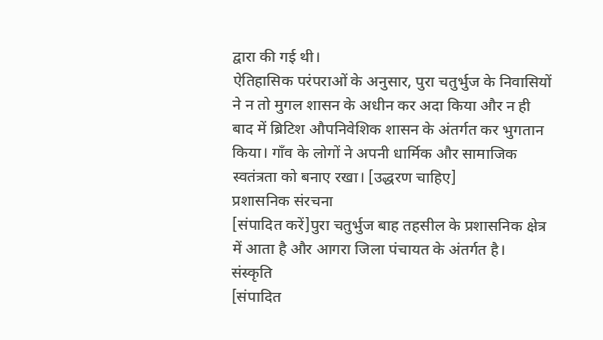द्वारा की गई थी।
ऐतिहासिक परंपराओं के अनुसार, पुरा चतुर्भुज के निवासियों ने न तो मुगल शासन के अधीन कर अदा किया और न ही बाद में ब्रिटिश औपनिवेशिक शासन के अंतर्गत कर भुगतान किया। गाँव के लोगों ने अपनी धार्मिक और सामाजिक स्वतंत्रता को बनाए रखा। [उद्धरण चाहिए]
प्रशासनिक संरचना
[संपादित करें]पुरा चतुर्भुज बाह तहसील के प्रशासनिक क्षेत्र में आता है और आगरा जिला पंचायत के अंतर्गत है।
संस्कृति
[संपादित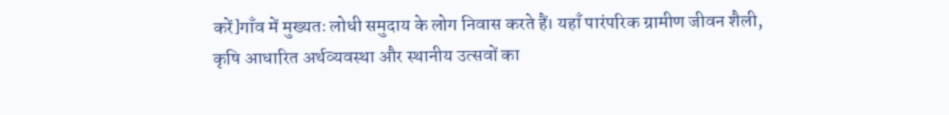करें]गाँव में मुख्यतः लोधी समुदाय के लोग निवास करते हैं। यहाँ पारंपरिक ग्रामीण जीवन शैली, कृषि आधारित अर्थव्यवस्था और स्थानीय उत्सवों का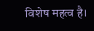विशेष महत्व है।